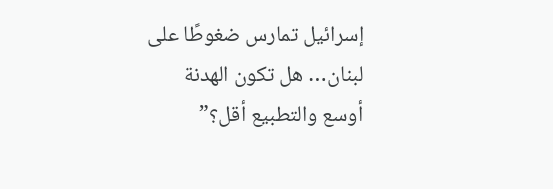إسرائيل تمارس ضغوطًا على لبنان… هل تكون الهدنة أوسع والتطبيع أقل؟”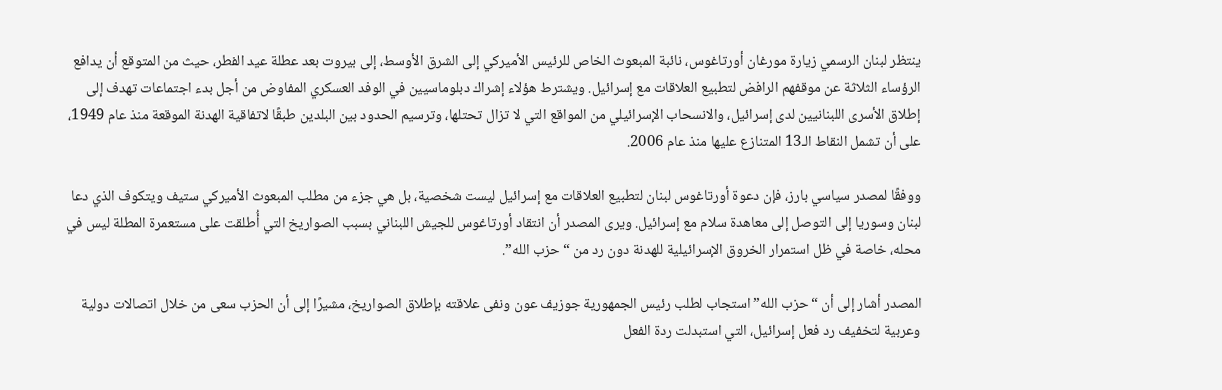ينتظر لبنان الرسمي زيارة مورغان أورتاغوس، نائبة المبعوث الخاص للرئيس الأميركي إلى الشرق الأوسط، إلى بيروت بعد عطلة عيد الفطر، حيث من المتوقع أن يدافع الرؤساء الثلاثة عن موقفهم الرافض لتطبيع العلاقات مع إسرائيل. ويشترط هؤلاء إشراك دبلوماسيين في الوفد العسكري المفاوض من أجل بدء اجتماعات تهدف إلى إطلاق الأسرى اللبنانيين لدى إسرائيل، والانسحاب الإسرائيلي من المواقع التي لا تزال تحتلها، وترسيم الحدود بين البلدين طبقًا لاتفاقية الهدنة الموقعة منذ عام 1949، على أن تشمل النقاط الـ13 المتنازع عليها منذ عام 2006.

ووفقًا لمصدر سياسي بارز، فإن دعوة أورتاغوس لبنان لتطبيع العلاقات مع إسرائيل ليست شخصية، بل هي جزء من مطلب المبعوث الأميركي ستيف ويتكوف الذي دعا لبنان وسوريا إلى التوصل إلى معاهدة سلام مع إسرائيل. ويرى المصدر أن انتقاد أورتاغوس للجيش اللبناني بسبب الصواريخ التي أُطلقت على مستعمرة المطلة ليس في محله، خاصة في ظل استمرار الخروق الإسرائيلية للهدنة دون رد من “حزب الله”.

المصدر أشار إلى أن “حزب الله” استجاب لطلب رئيس الجمهورية جوزيف عون ونفى علاقته بإطلاق الصواريخ، مشيرًا إلى أن الحزب سعى من خلال اتصالات دولية وعربية لتخفيف رد فعل إسرائيل، التي استبدلت ردة الفعل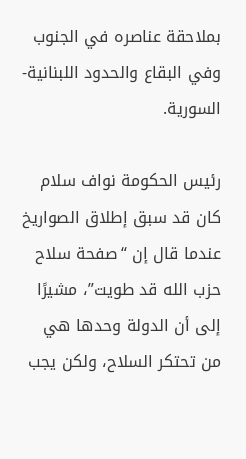بملاحقة عناصره في الجنوب وفي البقاع والحدود اللبنانية-السورية.

رئيس الحكومة نواف سلام كان قد سبق إطلاق الصواريخ عندما قال إن “صفحة سلاح حزب الله قد طويت”، مشيرًا إلى أن الدولة وحدها هي من تحتكر السلاح، ولكن يجب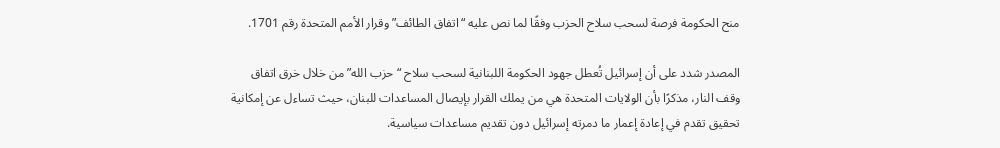منح الحكومة فرصة لسحب سلاح الحزب وفقًا لما نص عليه “اتفاق الطائف” وقرار الأمم المتحدة رقم 1701.

المصدر شدد على أن إسرائيل تُعطل جهود الحكومة اللبنانية لسحب سلاح “حزب الله” من خلال خرق اتفاق وقف النار، مذكرًا بأن الولايات المتحدة هي من يملك القرار بإيصال المساعدات للبنان، حيث تساءل عن إمكانية تحقيق تقدم في إعادة إعمار ما دمرته إسرائيل دون تقديم مساعدات سياسية.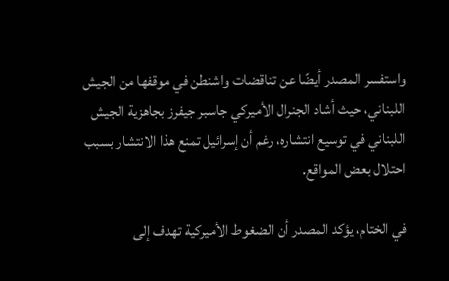واستفسر المصدر أيضًا عن تناقضات واشنطن في موقفها من الجيش اللبناني، حيث أشاد الجنرال الأميركي جاسبر جيفرز بجاهزية الجيش اللبناني في توسيع انتشاره، رغم أن إسرائيل تمنع هذا الانتشار بسبب احتلال بعض المواقع.

في الختام، يؤكد المصدر أن الضغوط الأميركية تهدف إلى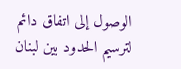الوصول إلى اتفاق دائم لترسيم الحدود بين لبنان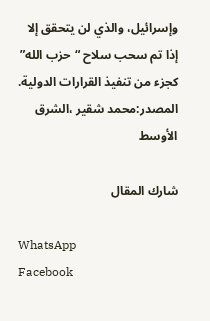وإسرائيل، والذي لن يتحقق إلا إذا تم سحب سلاح “حزب الله” كجزء من تنفيذ القرارات الدولية.
المصدر:محمد شقير ،الشرق الأوسط

شارك المقال

WhatsApp
Facebook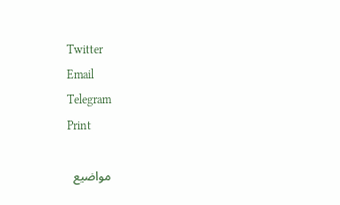Twitter
Email
Telegram
Print

مواضيع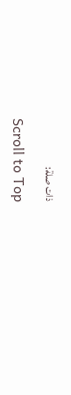ذات صلة:

Scroll to Top